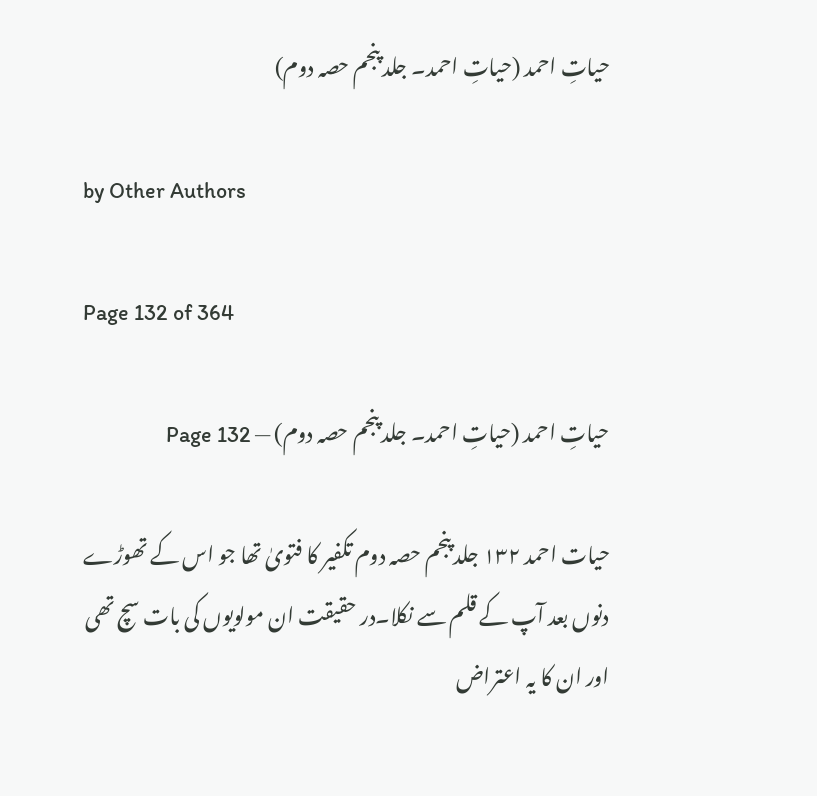حیاتِ احمد (حیاتِ احمد۔ جلد پنجم حصہ دوم)

by Other Authors

Page 132 of 364

حیاتِ احمد (حیاتِ احمد۔ جلد پنجم حصہ دوم) — Page 132

حیات احمد ۱۳۲ جلد پنجم حصہ دوم تکفیر کا فتویٰ تھا جو اس کے تھوڑے دنوں بعد آپ کے قلم سے نکلا۔در حقیقت ان مولویوں کی بات سچ تھی اور ان کا یہ اعتراض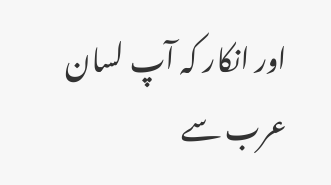اور انکار کہ آپ لسان عرب سے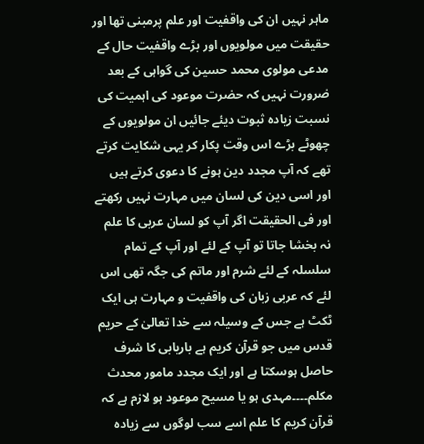ماہر نہیں ان کی واقفیت اور علم پرمبنی تھا اور حقیقت میں مولویوں اور بڑے واقفیت حال کے مدعی مولوی محمد حسین کی گواہی کے بعد ضرورت نہیں کہ حضرت موعود کی اہمیت کی نسبت زیادہ ثبوت دیئے جائیں ان مولویوں کے چھوٹے بڑے اس وقت پکار کر یہی شکایت کرتے تھے کہ آپ مجدد دین ہونے کا دعوی کرتے ہیں اور اسی دین کی لسان میں مہارت نہیں رکھتے اور فی الحقیقت اگر آپ کو لسان عربی کا علم نہ بخشا جاتا تو آپ کے لئے اور آپ کے تمام سلسلہ کے لئے شرم اور ماتم کی جگہ تھی اس لئے کہ عربی زبان کی واقفیت و مہارت ہی ایک ٹکٹ ہے جس کے وسیلہ سے خدا تعالیٰ کے حریم قدس میں جو قرآن کریم ہے باریابی کا شرف حاصل ہوسکتا ہے اور ایک مجدد مامور محدث مکلم۔۔۔۔مہدی ہو یا مسیح موعود ہو لازم ہے کہ قرآن کریم کا علم اسے سب لوگوں سے زیادہ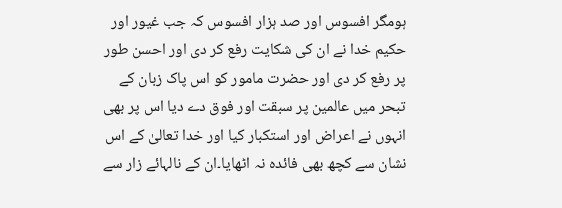ہومگر افسوس اور صد ہزار افسوس کہ جب غیور اور حکیم خدا نے ان کی شکایت رفع کر دی اور احسن طور پر رفع کر دی اور حضرت مامور کو اس پاک زبان کے تبحر میں عالمین پر سبقت اور فوق دے دیا اس پر بھی انہوں نے اعراض اور استکبار کیا اور خدا تعالیٰ کے اس نشان سے کچھ بھی فائدہ نہ اٹھایا۔ان کے نالہائے زار سے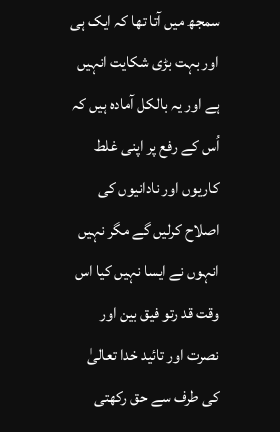سمجھ میں آتا تھا کہ ایک ہی اور بہت بڑی شکایت انہیں ہے اور یہ بالکل آمادہ ہیں کہ اُس کے رفع پر اپنی غلط کاریوں اور نادانیوں کی اصلاح کرلیں گے مگر نہیں انہوں نے ایسا نہیں کیا اس وقت قد رتو فیق بین اور نصرت اور تائید خدا تعالیٰ کی طرف سے حق رکھتی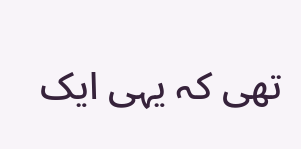تھی کہ یہی ایک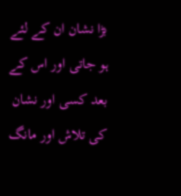بڑا نشان ان کے لئے ہو جاتی اور اس کے بعد کسی اور نشان کی تلاش اور مانگ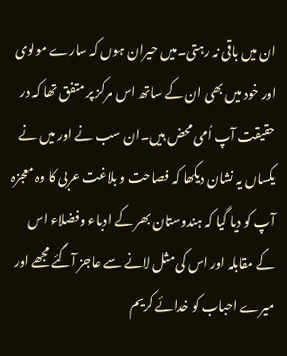ان میں باقی نہ رہتی۔میں حیران ہوں کہ سارے مولوی اور خود میں بھی ان کے ساتھ اس مرکز پر متفق تھا کہ در حقیقت آپ اُمی محض ہیں۔ان سب نے اور میں نے یکساں یہ نشان دیکھا کہ فصاحت و بلاغت عربی کا وہ معجزہ آپ کو دیا گیا کہ ہندوستان بھر کے ادباء وفضلاء اس کے مقابلہ اور اس کی مثل لانے سے عاجز آگئے مجھے اور میرے احباب کو خدائے کریم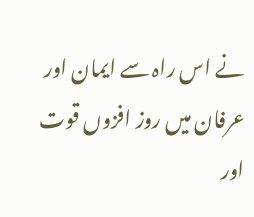نے اس راہ سے ایمان اور عرفان میں روز افزوں قوت اور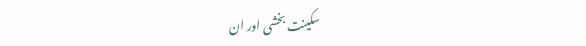سکینت بخشی اور ان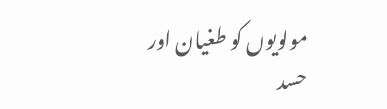مولویوں کو طغیان اور حسد